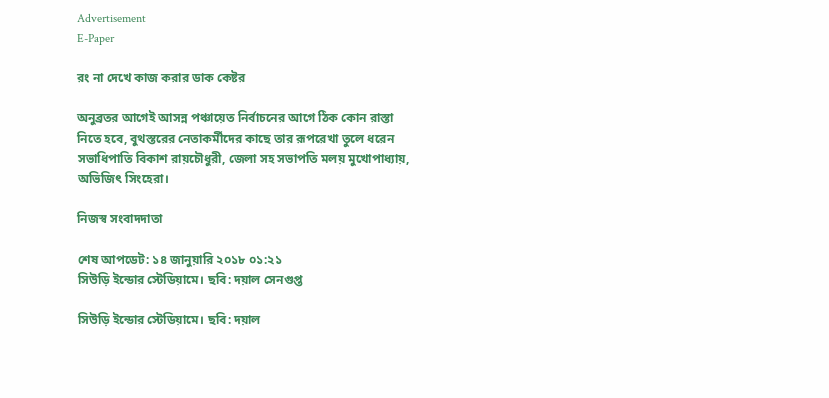Advertisement
E-Paper

রং না দেখে কাজ করার ডাক কেষ্টর

অনুব্রতর আগেই আসন্ন পঞ্চায়েত নির্বাচনের আগে ঠিক কোন রাস্তা নিতে হবে, বুথস্তরের নেতাকর্মীদের কাছে তার রূপরেখা তুলে ধরেন সভাধিপাতি বিকাশ রায়চৌধুরী, জেলা সহ সভাপতি মলয় মুখোপাধ্যায়, অভিজিৎ সিংহেরা।

নিজস্ব সংবাদদাতা

শেষ আপডেট: ১৪ জানুয়ারি ২০১৮ ০১:২১
সিউড়ি ইন্ডোর স্টেডিয়ামে। ছবি: দয়াল সেনগুপ্ত

সিউড়ি ইন্ডোর স্টেডিয়ামে। ছবি: দয়াল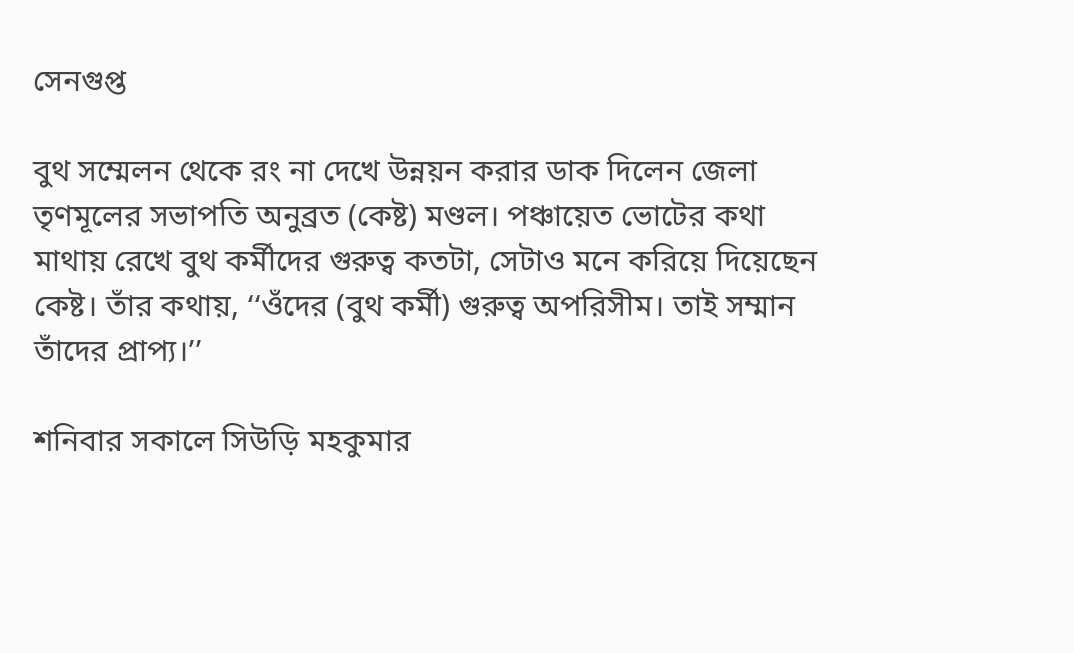সেনগুপ্ত

বুথ সম্মেলন থেকে রং না দেখে উন্নয়ন করার ডাক দিলেন জেলা তৃণমূলের সভাপতি অনুব্রত (কেষ্ট) মণ্ডল। পঞ্চায়েত ভোটের কথা মাথায় রেখে বুথ কর্মীদের গুরুত্ব কতটা, সেটাও মনে করিয়ে দিয়েছেন কেষ্ট। তাঁর কথায়, ‘‘ওঁদের (বুথ কর্মী) গুরুত্ব অপরিসীম। তাই সম্মান তাঁদের প্রাপ্য।’’

শনিবার সকালে সিউড়ি মহকুমার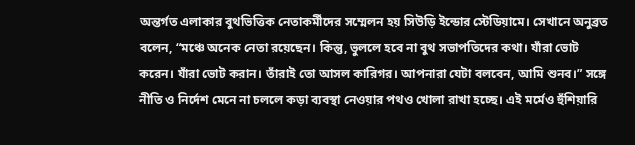অন্তর্গত এলাকার বুথভিত্তিক নেতাকর্মীদের সম্মেলন হয় সিউড়ি ইন্ডোর স্টেডিয়ামে। সেখানে অনুব্রত বলেন, “মঞ্চে অনেক নেতা রয়েছেন। কিন্তু, ভুললে হবে না বুথ সভাপতিদের কথা। যাঁরা ভোট করেন। যাঁরা ভোট করান। তাঁরাই তো আসল কারিগর। আপনারা যেটা বলবেন, আমি শুনব।” সঙ্গে নীতি ও নির্দেশ মেনে না চললে কড়া ব্যবস্থা নেওয়ার পথও খোলা রাখা হচ্ছে। এই মর্মেও হুঁশিয়ারি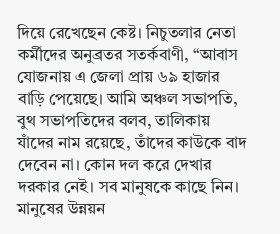দিয়ে রেখেছেন কেষ্ট। নিচুতলার নেতা কর্মীদের অনুব্রতর সতর্কবাণী, “আবাস যোজনায় এ জেলা প্রায় ৬৯ হাজার বাড়ি পেয়েছে। আমি অঞ্চল সভাপতি, বুথ সভাপতিদের বলব, তালিকায় যাঁদের নাম রয়েছে, তাঁদের কাউকে বাদ দেবেন না। কোন দল করে দেখার দরকার নেই। সব মানুষকে কাছে নিন। মানুষের উন্নয়ন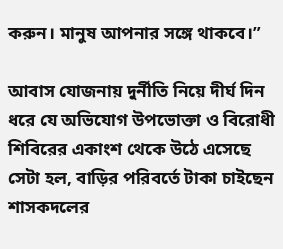করুন। মানুষ আপনার সঙ্গে থাকবে।”

আবাস যোজনায় দুর্নীতি নিয়ে দীর্ঘ দিন ধরে যে অভিযোগ উপভোক্তা ও বিরোধী শিবিরের একাংশ থেকে উঠে এসেছে সেটা হল, বাড়ির পরিবর্তে টাকা চাইছেন শাসকদলের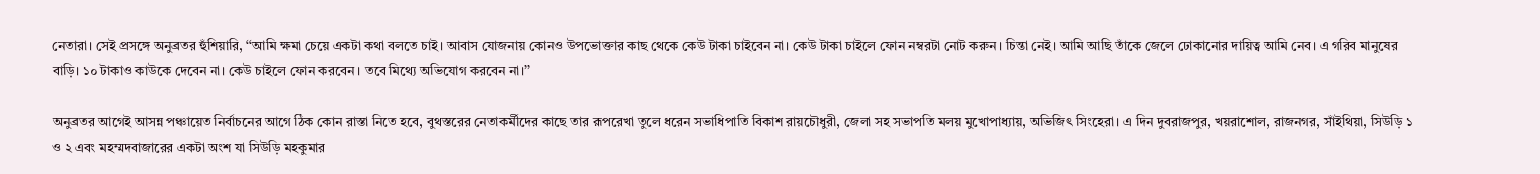নেতারা। সেই প্রসঙ্গে অনুব্রতর হুঁশিয়ারি, ‘‘আমি ক্ষমা চেয়ে একটা কথা বলতে চাই। আবাস যোজনায় কোনও উপভোক্তার কাছ থেকে কেউ টাকা চাইবেন না। কেউ টাকা চাইলে ফোন নম্বরটা নোট করুন। চিন্তা নেই। আমি আছি তাঁকে জেলে ঢোকানোর দায়িত্ব আমি নেব। এ গরিব মানুষের বাড়ি। ১০ টাকাও কাউকে দেবেন না। কেউ চাইলে ফোন করবেন। তবে মিথ্যে অভিযোগ করবেন না।’’

অনুব্রতর আগেই আসন্ন পঞ্চায়েত নির্বাচনের আগে ঠিক কোন রাস্তা নিতে হবে, বুথস্তরের নেতাকর্মীদের কাছে তার রূপরেখা তুলে ধরেন সভাধিপাতি বিকাশ রায়চৌধুরী, জেলা সহ সভাপতি মলয় মুখোপাধ্যায়, অভিজিৎ সিংহেরা। এ দিন দুবরাজপুর, খয়রাশোল, রাজনগর, সাঁইথিয়া, সিউড়ি ১ ও ২ এবং মহম্মদবাজারের একটা অংশ যা সিউড়ি মহকুমার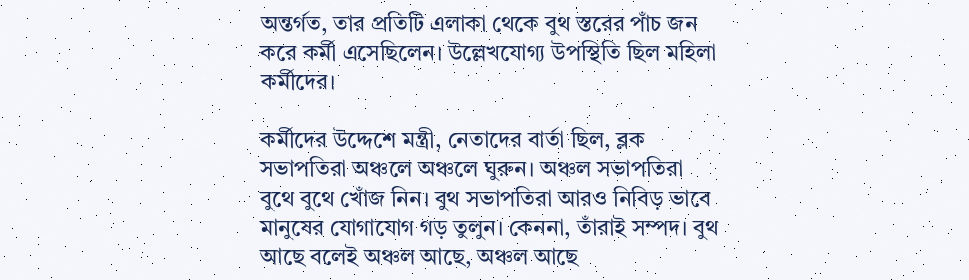অন্তর্গত, তার প্রতিটি এলাকা থেকে বুথ স্তরের পাঁচ জন করে কর্মী এসেছিলেন। উল্লেখযোগ্য উপস্থিতি ছিল মহিলা কর্মীদের।

কর্মীদের উদ্দেশে মন্ত্রী, নেতাদের বার্তা ছিল, ব্লক সভাপতিরা অঞ্চলে অঞ্চলে ঘুরুন। অঞ্চল সভাপতিরা বুথে বুথে খোঁজ নিন। বুথ সভাপতিরা আরও নিবিড় ভাবে মানুষের যোগাযোগ গড় তুলুন। কেননা, তাঁরাই সম্পদ। বুথ আছে বলেই অঞ্চল আছে, অঞ্চল আছে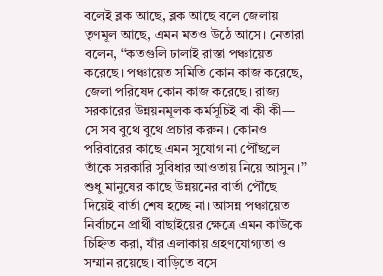বলেই ব্লক আছে, ব্লক আছে বলে জেলায় তৃণমূল আছে, এমন মতও উঠে আসে। নেতারা বলেন, ‘‘কতগুলি ঢালাই রাস্তা পঞ্চায়েত করেছে। পঞ্চায়েত সমিতি কোন কাজ করেছে, জেলা পরিষেদ কোন কাজ করেছে। রাজ্য সরকারের উন্নয়নমূলক কর্মসূচিই বা কী কী— সে সব বুথে বুথে প্রচার করুন। কোনও পরিবারের কাছে এমন সুযোগ না পৌঁছলে তাঁকে সরকারি সুবিধার আওতায় নিয়ে আসুন।’’ শুধু মানুষের কাছে উন্নয়নের বার্তা পৌঁছে দিয়েই বার্তা শেষ হচ্ছে না। আসন্ন পঞ্চায়েত নির্বাচনে প্রার্থী বাছাইয়ের ক্ষেত্রে এমন কাউকে চিহ্নিত করা, যাঁর এলাকায় গ্রহণযোগ্যতা ও সম্মান রয়েছে। বাড়িতে বসে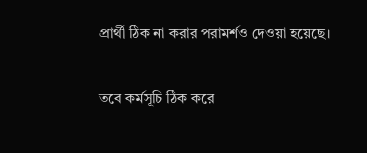প্রার্থী ঠিক না করার পরামর্শও দেওয়া হয়েছে।

তবে কর্মসূচি ঠিক করে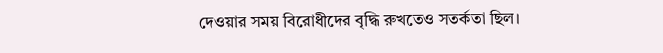দেওয়ার সময় বিরোধীদের বৃদ্ধি রুখতেও সতর্কতা ছিল।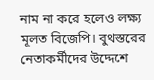নাম না করে হলেও লক্ষ্য মূলত বিজেপি। বুথস্তরের নেতাকর্মীদের উদ্দেশে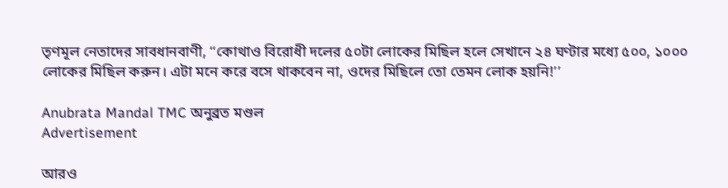তৃণমূল নেতাদের সাবধানবাণী, ‘‘কোথাও বিরোধী দলের ৫০টা লোকের মিছিল হলে সেখানে ২৪ ঘণ্টার মধ্যে ৫০০, ১০০০ লোকের মিছিল করুন। এটা মনে করে বসে থাকবেন না, ওদের মিছিলে তো তেমন লোক হয়নি!’’

Anubrata Mandal TMC অনুব্রত মণ্ডল
Advertisement

আরও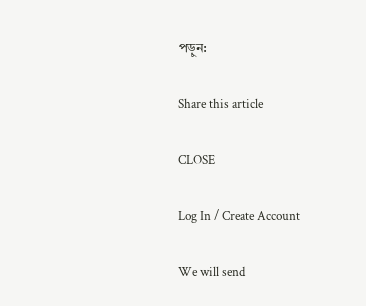পড়ুন:

Share this article

CLOSE

Log In / Create Account

We will send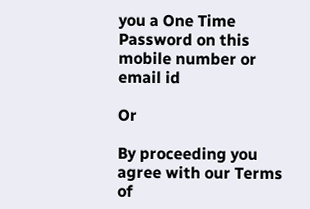you a One Time Password on this mobile number or email id

Or

By proceeding you agree with our Terms of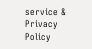service & Privacy Policy